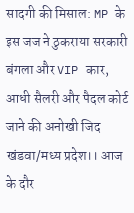सादगी की मिसाल: MP के इस जज ने ठुकराया सरकारी बंगला और VIP कार, आधी सैलरी और पैदल कोर्ट जाने की अनोखी जिद
खंडवा/मध्य प्रदेश।। आज के दौर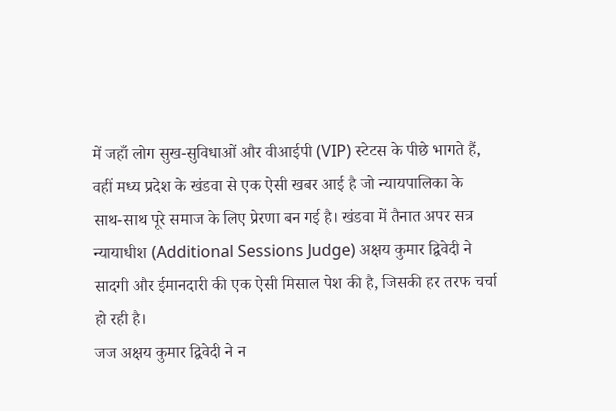में जहाँ लोग सुख-सुविधाओं और वीआईपी (VIP) स्टेटस के पीछे भागते हैं, वहीं मध्य प्रदेश के खंडवा से एक ऐसी खबर आई है जो न्यायपालिका के साथ-साथ पूरे समाज के लिए प्रेरणा बन गई है। खंडवा में तैनात अपर सत्र न्यायाधीश (Additional Sessions Judge) अक्षय कुमार द्विवेदी ने सादगी और ईमानदारी की एक ऐसी मिसाल पेश की है, जिसकी हर तरफ चर्चा हो रही है।
जज अक्षय कुमार द्विवेदी ने न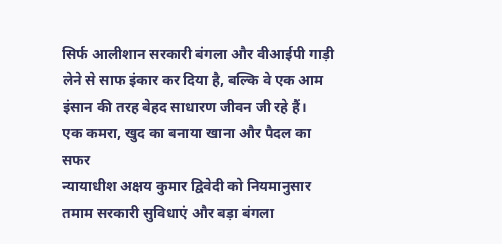सिर्फ आलीशान सरकारी बंगला और वीआईपी गाड़ी लेने से साफ इंकार कर दिया है, बल्कि वे एक आम इंसान की तरह बेहद साधारण जीवन जी रहे हैं।
एक कमरा, खुद का बनाया खाना और पैदल का सफर
न्यायाधीश अक्षय कुमार द्विवेदी को नियमानुसार तमाम सरकारी सुविधाएं और बड़ा बंगला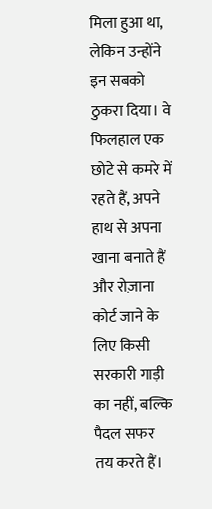मिला हुआ था, लेकिन उन्होंने इन सबको ठुकरा दिया। वे फिलहाल एक छोटे से कमरे में रहते हैं, अपने हाथ से अपना खाना बनाते हैं और रोज़ाना कोर्ट जाने के लिए किसी सरकारी गाड़ी का नहीं, बल्कि पैदल सफर तय करते हैं।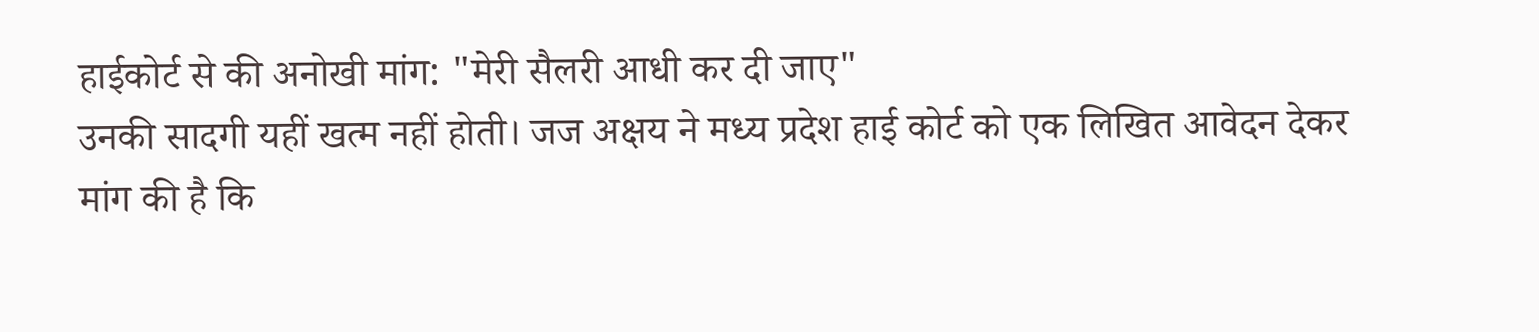हाईकोर्ट से की अनोखी मांग: "मेरी सैलरी आधी कर दी जाए"
उनकी सादगी यहीं खत्म नहीं होती। जज अक्षय ने मध्य प्रदेश हाई कोर्ट को एक लिखित आवेदन देकर मांग की है कि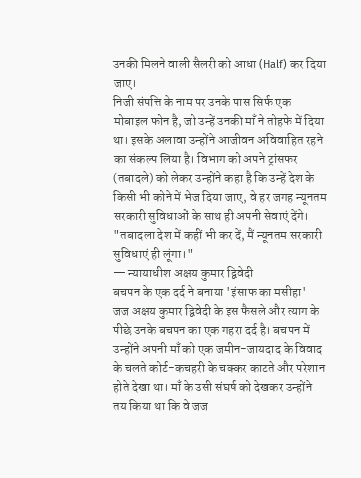उनकी मिलने वाली सैलरी को आधा (Half) कर दिया जाए।
निजी संपत्ति के नाम पर उनके पास सिर्फ एक मोबाइल फोन है, जो उन्हें उनकी माँ ने तोहफे में दिया था। इसके अलावा उन्होंने आजीवन अविवाहित रहने का संकल्प लिया है। विभाग को अपने ट्रांसफर (तबादले) को लेकर उन्होंने कहा है कि उन्हें देश के किसी भी कोने में भेज दिया जाए, वे हर जगह न्यूनतम सरकारी सुविधाओं के साथ ही अपनी सेवाएं देंगे।
"तबादला देश में कहीं भी कर दें, मैं न्यूनतम सरकारी सुविधाएं ही लूंगा।"
— न्यायाधीश अक्षय कुमार द्विवेदी
बचपन के एक दर्द ने बनाया 'इंसाफ का मसीहा'
जज अक्षय कुमार द्विवेदी के इस फैसले और त्याग के पीछे उनके बचपन का एक गहरा दर्द है। बचपन में उन्होंने अपनी माँ को एक जमीन-जायदाद के विवाद के चलते कोर्ट-कचहरी के चक्कर काटते और परेशान होते देखा था। माँ के उसी संघर्ष को देखकर उन्होंने तय किया था कि वे जज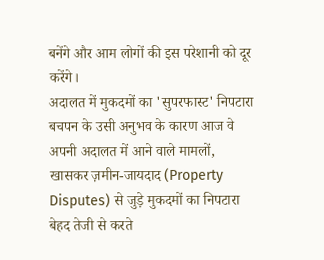बनेंगे और आम लोगों की इस परेशानी को दूर करेंगे।
अदालत में मुकदमों का 'सुपरफास्ट' निपटारा
बचपन के उसी अनुभव के कारण आज वे अपनी अदालत में आने वाले मामलों, खासकर ज़मीन-जायदाद (Property Disputes) से जुड़े मुकदमों का निपटारा बेहद तेजी से करते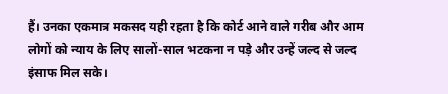हैं। उनका एकमात्र मकसद यही रहता है कि कोर्ट आने वाले गरीब और आम लोगों को न्याय के लिए सालों-साल भटकना न पड़े और उन्हें जल्द से जल्द इंसाफ मिल सके।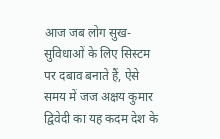आज जब लोग सुख-सुविधाओं के लिए सिस्टम पर दबाव बनाते हैं, ऐसे समय में जज अक्षय कुमार द्विवेदी का यह कदम देश के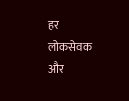हर लोकसेवक और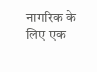नागरिक के लिए एक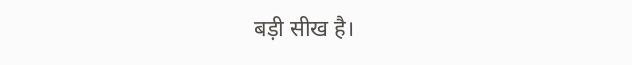बड़ी सीख है।